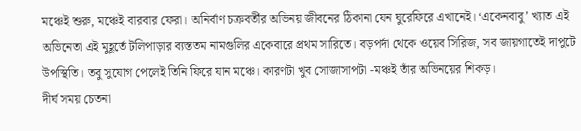মঞ্চেই শুরু, মঞ্চেই বারবার ফেরা। অনির্বাণ চক্রবর্তীর অভিনয় জীবনের ঠিকানা যেন ঘুরেফিরে এখানেই। ‘একেনবাবু’ খ্যাত এই অভিনেতা এই মুহূর্তে টলিপাড়ার ব্যস্ততম নামগুলির একেবারে প্রথম সারিতে। বড়পর্দা থেকে ওয়েব সিরিজ, সব জায়গাতেই দাপুটে উপস্থিতি। তবু সুযোগ পেলেই তিনি ফিরে যান মঞ্চে। কারণটা খুব সোজাসাপটা -মঞ্চই তাঁর অভিনয়ের শিকড়।
দীর্ঘ সময় চেতনা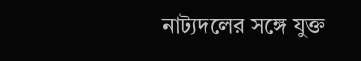নাট্যদলের সঙ্গে যুক্ত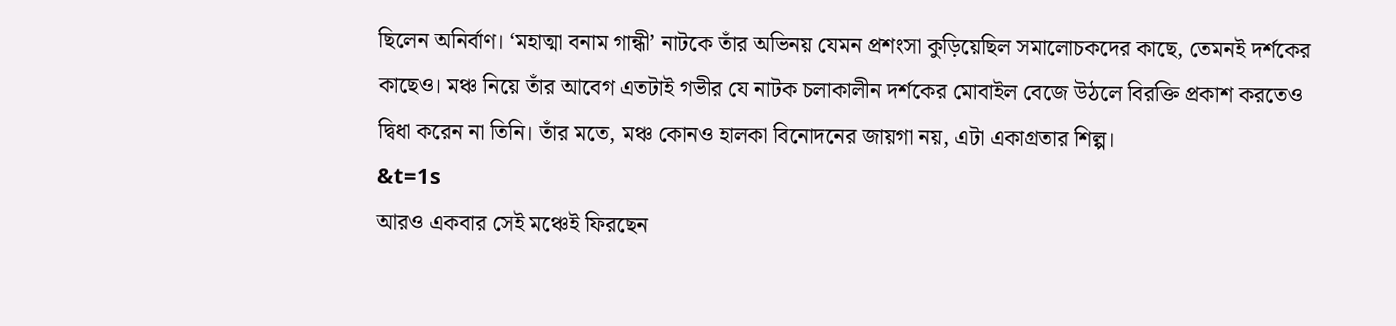ছিলেন অনির্বাণ। ‘মহাত্মা বনাম গান্ধী’ নাটকে তাঁর অভিনয় যেমন প্রশংসা কুড়িয়েছিল সমালোচকদের কাছে, তেমনই দর্শকের কাছেও। মঞ্চ নিয়ে তাঁর আবেগ এতটাই গভীর যে নাটক চলাকালীন দর্শকের মোবাইল বেজে উঠলে বিরক্তি প্রকাশ করতেও দ্বিধা করেন না তিনি। তাঁর মতে, মঞ্চ কোনও হালকা বিনোদনের জায়গা নয়, এটা একাগ্রতার শিল্প।
&t=1s
আরও একবার সেই মঞ্চেই ফিরছেন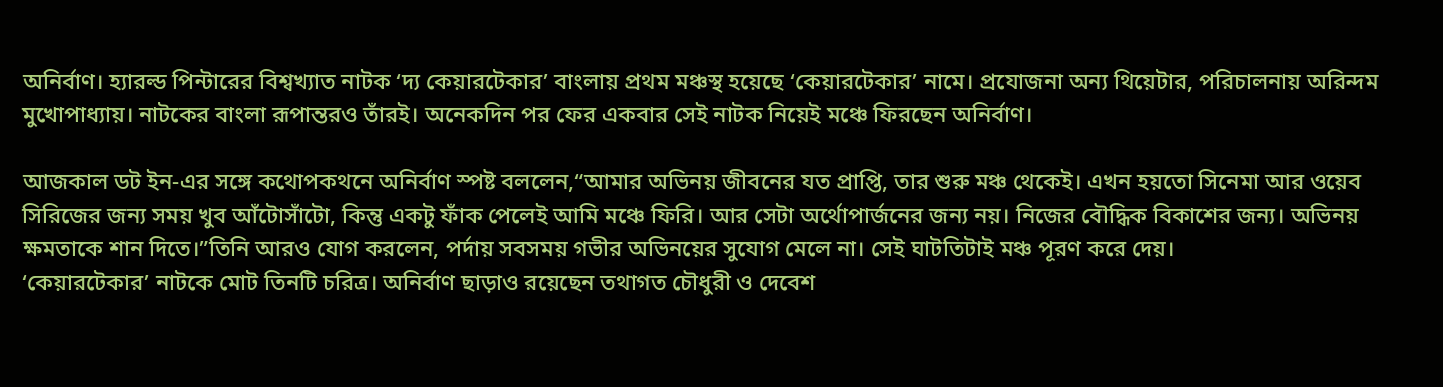অনির্বাণ। হ্যারল্ড পিন্টারের বিশ্বখ্যাত নাটক ‘দ্য কেয়ারটেকার’ বাংলায় প্রথম মঞ্চস্থ হয়েছে ‘কেয়ারটেকার’ নামে। প্রযোজনা অন্য থিয়েটার, পরিচালনায় অরিন্দম মুখোপাধ্যায়। নাটকের বাংলা রূপান্তরও তাঁরই। অনেকদিন পর ফের একবার সেই নাটক নিয়েই মঞ্চে ফিরছেন অনির্বাণ।

আজকাল ডট ইন-এর সঙ্গে কথোপকথনে অনির্বাণ স্পষ্ট বললেন,“আমার অভিনয় জীবনের যত প্রাপ্তি, তার শুরু মঞ্চ থেকেই। এখন হয়তো সিনেমা আর ওয়েব সিরিজের জন্য সময় খুব আঁটোসাঁটো, কিন্তু একটু ফাঁক পেলেই আমি মঞ্চে ফিরি। আর সেটা অর্থোপার্জনের জন্য নয়। নিজের বৌদ্ধিক বিকাশের জন্য। অভিনয় ক্ষমতাকে শান দিতে।”তিনি আরও যোগ করলেন, পর্দায় সবসময় গভীর অভিনয়ের সুযোগ মেলে না। সেই ঘাটতিটাই মঞ্চ পূরণ করে দেয়।
‘কেয়ারটেকার’ নাটকে মোট তিনটি চরিত্র। অনির্বাণ ছাড়াও রয়েছেন তথাগত চৌধুরী ও দেবেশ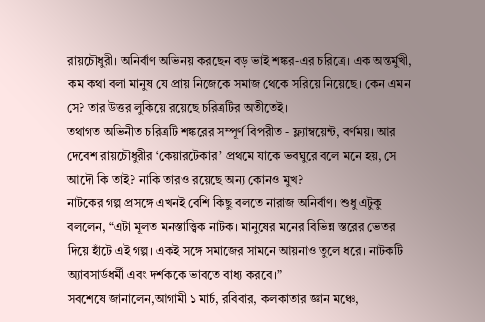রায়চৌধুরী। অনির্বাণ অভিনয় করছেন বড় ভাই শঙ্কর-এর চরিত্রে। এক অন্তর্মুখী, কম কথা বলা মানুষ যে প্রায় নিজেকে সমাজ থেকে সরিয়ে নিয়েছে। কেন এমন সে? তার উত্তর লুকিয়ে রয়েছে চরিত্রটির অতীতেই।
তথাগত অভিনীত চরিত্রটি শঙ্করের সম্পূর্ণ বিপরীত - ফ্ল্যাম্বয়েন্ট, বর্ণময়। আর দেবেশ রায়চৌধুরীর ‘কেয়ারটেকার’ প্রথমে যাকে ভবঘুরে বলে মনে হয়, সে আদৌ কি তাই? নাকি তারও রয়েছে অন্য কোনও মুখ?
নাটকের গল্প প্রসঙ্গে এখনই বেশি কিছু বলতে নারাজ অনির্বাণ। শুধু এটুকু বললেন, “এটা মূলত মনস্তাত্ত্বিক নাটক। মানুষের মনের বিভিন্ন স্তরের ভেতর দিয়ে হাঁটে এই গল্প। একই সঙ্গে সমাজের সামনে আয়নাও তুলে ধরে। নাটকটি অ্যাবসার্ডধর্মী এবং দর্শককে ভাবতে বাধ্য করবে।”
সবশেষে জানালেন,আগামী ১ মার্চ, রবিবার, কলকাতার জ্ঞান মঞ্চে,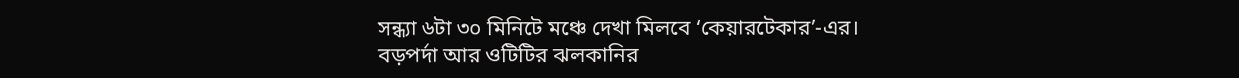সন্ধ্যা ৬টা ৩০ মিনিটে মঞ্চে দেখা মিলবে ‘কেয়ারটেকার’-এর।
বড়পর্দা আর ওটিটির ঝলকানির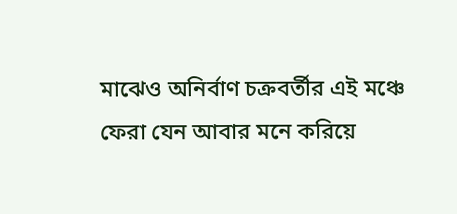মাঝেও অনির্বাণ চক্রবর্তীর এই মঞ্চে ফেরা যেন আবার মনে করিয়ে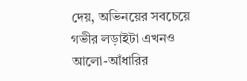দেয়, অভিনয়ের সবচেয়ে গভীর লড়াইটা এখনও আলো-আঁধারির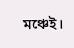মঞ্চেই।